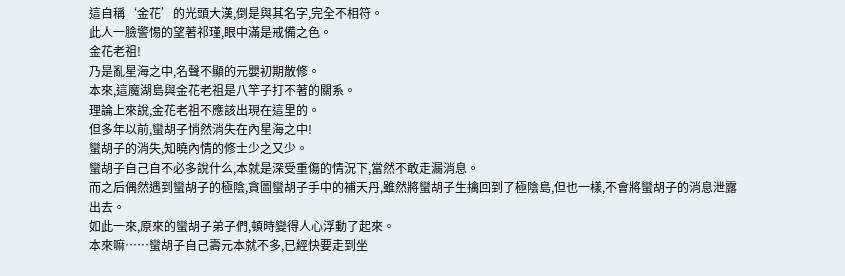這自稱‘金花’的光頭大漢,倒是與其名字,完全不相符。
此人一臉警惕的望著祁瑾,眼中滿是戒備之色。
金花老祖!
乃是亂星海之中,名聲不顯的元嬰初期散修。
本來,這魔湖島與金花老祖是八竿子打不著的關系。
理論上來說,金花老祖不應該出現在這里的。
但多年以前,蠻胡子悄然消失在內星海之中!
蠻胡子的消失,知曉內情的修士少之又少。
蠻胡子自己自不必多說什么,本就是深受重傷的情況下,當然不敢走漏消息。
而之后偶然遇到蠻胡子的極陰,貪圖蠻胡子手中的補天丹,雖然將蠻胡子生擒回到了極陰島,但也一樣,不會將蠻胡子的消息泄露出去。
如此一來,原來的蠻胡子弟子們,頓時變得人心浮動了起來。
本來嘛……蠻胡子自己壽元本就不多,已經快要走到坐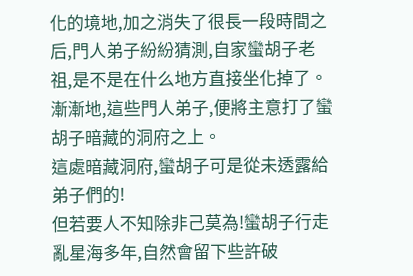化的境地,加之消失了很長一段時間之后,門人弟子紛紛猜測,自家蠻胡子老祖,是不是在什么地方直接坐化掉了。
漸漸地,這些門人弟子,便將主意打了蠻胡子暗藏的洞府之上。
這處暗藏洞府,蠻胡子可是從未透露給弟子們的!
但若要人不知除非己莫為!蠻胡子行走亂星海多年,自然會留下些許破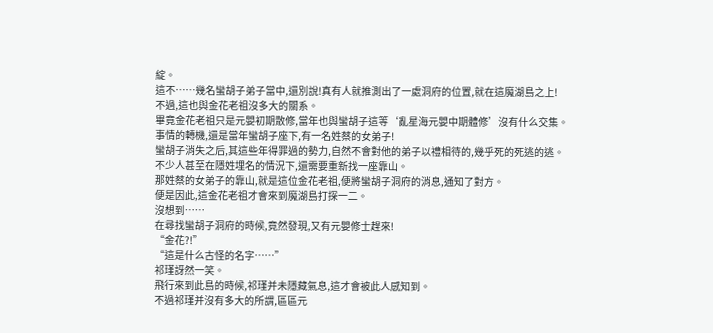綻。
這不……幾名蠻胡子弟子當中,還別說!真有人就推測出了一處洞府的位置,就在這魔湖島之上!
不過,這也與金花老祖沒多大的關系。
畢竟金花老祖只是元嬰初期散修,當年也與蠻胡子這等‘亂星海元嬰中期體修’沒有什么交集。
事情的轉機,還是當年蠻胡子座下,有一名姓蔡的女弟子!
蠻胡子消失之后,其這些年得罪過的勢力,自然不會對他的弟子以禮相待的,幾乎死的死逃的逃。
不少人甚至在隱姓埋名的情況下,還需要重新找一座靠山。
那姓蔡的女弟子的靠山,就是這位金花老祖,便將蠻胡子洞府的消息,通知了對方。
便是因此,這金花老祖才會來到魔湖島打探一二。
沒想到……
在尋找蠻胡子洞府的時候,竟然發現,又有元嬰修士趕來!
“金花?!”
“這是什么古怪的名字……”
祁瑾訝然一笑。
飛行來到此島的時候,祁瑾并未隱藏氣息,這才會被此人感知到。
不過祁瑾并沒有多大的所謂,區區元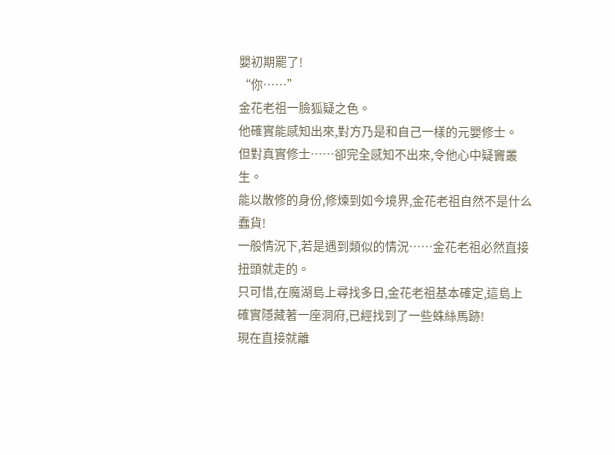嬰初期罷了!
“你……”
金花老祖一臉狐疑之色。
他確實能感知出來,對方乃是和自己一樣的元嬰修士。
但對真實修士……卻完全感知不出來,令他心中疑竇叢生。
能以散修的身份,修煉到如今境界,金花老祖自然不是什么蠢貨!
一般情況下,若是遇到類似的情況……金花老祖必然直接扭頭就走的。
只可惜,在魔湖島上尋找多日,金花老祖基本確定,這島上確實隱藏著一座洞府,已經找到了一些蛛絲馬跡!
現在直接就離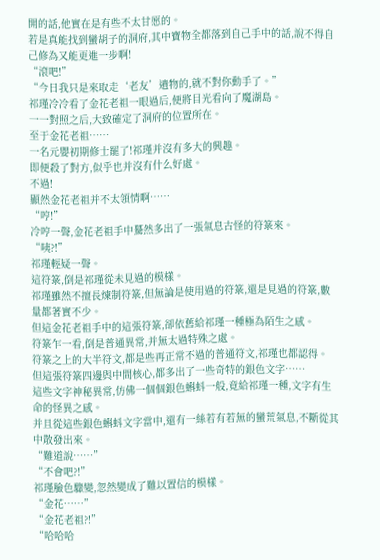開的話,他實在是有些不太甘愿的。
若是真能找到蠻胡子的洞府,其中寶物全都落到自己手中的話,說不得自己修為又能更進一步啊!
“滾吧!”
“今日我只是來取走‘老友’遺物的,就不對你動手了。”
祁瑾冷冷看了金花老祖一眼過后,便將目光看向了魔湖島。
一一對照之后,大致確定了洞府的位置所在。
至于金花老祖……
一名元嬰初期修士罷了!祁瑾并沒有多大的興趣。
即便殺了對方,似乎也并沒有什么好處。
不過!
顯然金花老祖并不太領情啊……
“哼!”
冷哼一聲,金花老祖手中驀然多出了一張氣息古怪的符箓來。
“咦?!”
祁瑾輕疑一聲。
這符箓,倒是祁瑾從未見過的模樣。
祁瑾雖然不擅長煉制符箓,但無論是使用過的符箓,還是見過的符箓,數量都著實不少。
但這金花老祖手中的這張符箓,卻依舊給祁瑾一種極為陌生之感。
符箓乍一看,倒是普通異常,并無太過特殊之處。
符箓之上的大半符文,都是些再正常不過的普通符文,祁瑾也都認得。
但這張符箓四邊與中間核心,都多出了一些奇特的銀色文字……
這些文字神秘異常,仿佛一個個銀色蝌蚪一般,竟給祁瑾一種,文字有生命的怪異之感。
并且從這些銀色蝌蚪文字當中,還有一絲若有若無的蠻荒氣息,不斷從其中散發出來。
“難道說……”
“不會吧?!”
祁瑾臉色驟變,忽然變成了難以置信的模樣。
“金花……”
“金花老祖?!”
“哈哈哈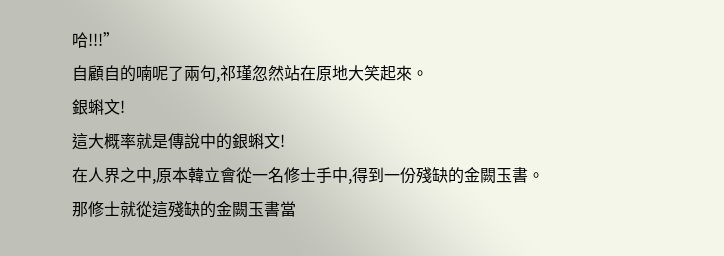哈!!!”
自顧自的喃呢了兩句,祁瑾忽然站在原地大笑起來。
銀蝌文!
這大概率就是傳說中的銀蝌文!
在人界之中,原本韓立會從一名修士手中,得到一份殘缺的金闕玉書。
那修士就從這殘缺的金闕玉書當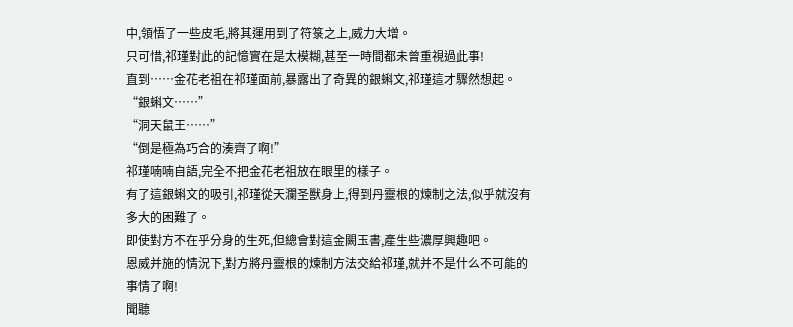中,領悟了一些皮毛,將其運用到了符箓之上,威力大增。
只可惜,祁瑾對此的記憶實在是太模糊,甚至一時間都未曾重視過此事!
直到……金花老祖在祁瑾面前,暴露出了奇異的銀蝌文,祁瑾這才驟然想起。
“銀蝌文……”
“洞天鼠王……”
“倒是極為巧合的湊齊了啊!”
祁瑾喃喃自語,完全不把金花老祖放在眼里的樣子。
有了這銀蝌文的吸引,祁瑾從天瀾圣獸身上,得到丹靈根的煉制之法,似乎就沒有多大的困難了。
即使對方不在乎分身的生死,但總會對這金闕玉書,產生些濃厚興趣吧。
恩威并施的情況下,對方將丹靈根的煉制方法交給祁瑾,就并不是什么不可能的事情了啊!
聞聽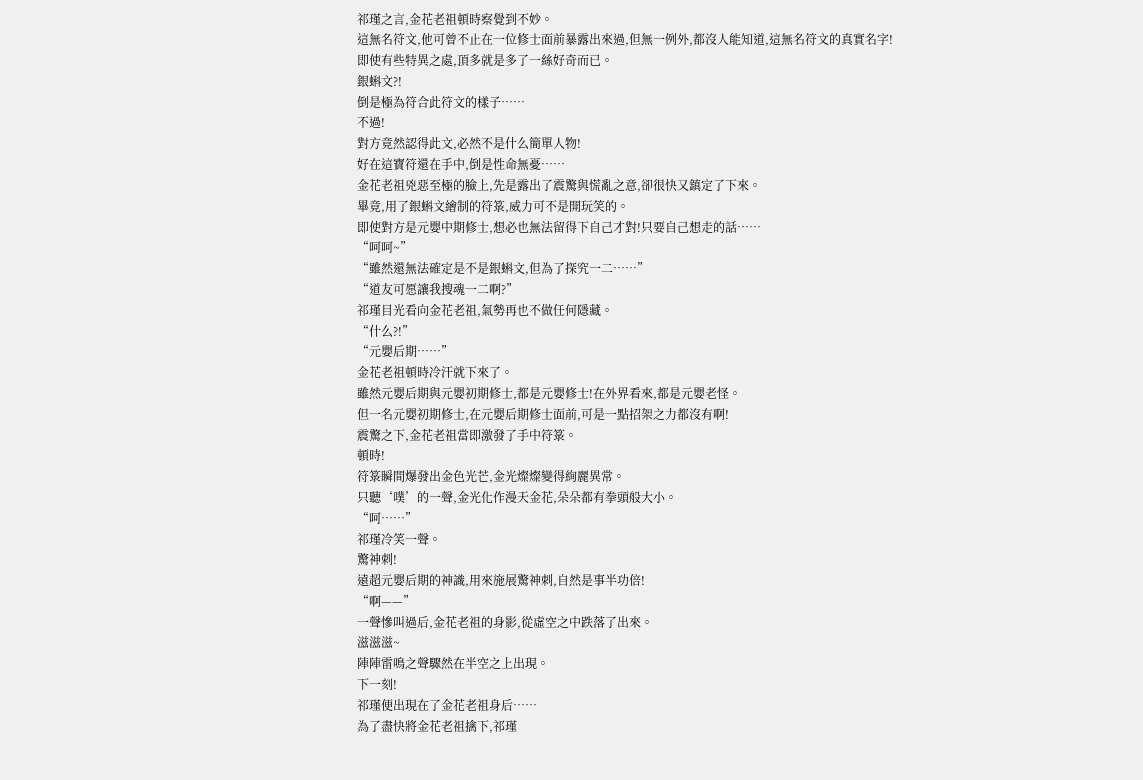祁瑾之言,金花老祖頓時察覺到不妙。
這無名符文,他可曾不止在一位修士面前暴露出來過,但無一例外,都沒人能知道,這無名符文的真實名字!
即使有些特異之處,頂多就是多了一絲好奇而已。
銀蝌文?!
倒是極為符合此符文的樣子……
不過!
對方竟然認得此文,必然不是什么簡單人物!
好在這寶符還在手中,倒是性命無憂……
金花老祖兇惡至極的臉上,先是露出了震驚與慌亂之意,卻很快又鎮定了下來。
畢竟,用了銀蝌文繪制的符箓,威力可不是開玩笑的。
即使對方是元嬰中期修士,想必也無法留得下自己才對!只要自己想走的話……
“呵呵~”
“雖然還無法確定是不是銀蝌文,但為了探究一二……”
“道友可愿讓我搜魂一二啊?”
祁瑾目光看向金花老祖,氣勢再也不做任何隱藏。
“什么?!”
“元嬰后期……”
金花老祖頓時冷汗就下來了。
雖然元嬰后期與元嬰初期修士,都是元嬰修士!在外界看來,都是元嬰老怪。
但一名元嬰初期修士,在元嬰后期修士面前,可是一點招架之力都沒有啊!
震驚之下,金花老祖當即激發了手中符箓。
頓時!
符箓瞬間爆發出金色光芒,金光燦燦變得絢麗異常。
只聽‘噗’的一聲,金光化作漫天金花,朵朵都有拳頭般大小。
“呵……”
祁瑾冷笑一聲。
驚神刺!
遠超元嬰后期的神識,用來施展驚神刺,自然是事半功倍!
“啊——”
一聲慘叫過后,金花老祖的身影,從虛空之中跌落了出來。
滋滋滋~
陣陣雷鳴之聲驟然在半空之上出現。
下一刻!
祁瑾便出現在了金花老祖身后……
為了盡快將金花老祖擒下,祁瑾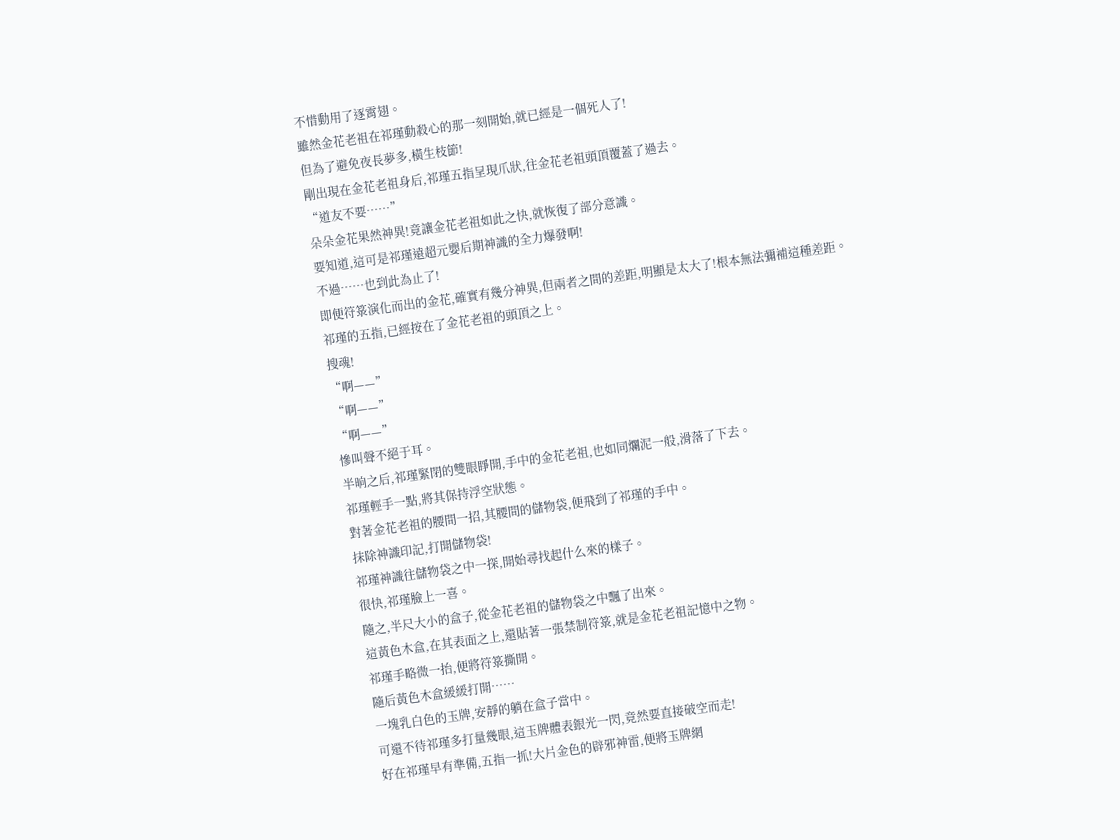不惜動用了逐霄翅。
雖然金花老祖在祁瑾動殺心的那一刻開始,就已經是一個死人了!
但為了避免夜長夢多,橫生枝節!
剛出現在金花老祖身后,祁瑾五指呈現爪狀,往金花老祖頭頂覆蓋了過去。
“道友不要……”
朵朵金花果然神異!竟讓金花老祖如此之快,就恢復了部分意識。
要知道,這可是祁瑾遠超元嬰后期神識的全力爆發啊!
不過……也到此為止了!
即便符箓演化而出的金花,確實有幾分神異,但兩者之間的差距,明顯是太大了!根本無法彌補這種差距。
祁瑾的五指,已經按在了金花老祖的頭頂之上。
搜魂!
“啊——”
“啊——”
“啊——”
慘叫聲不絕于耳。
半晌之后,祁瑾緊閉的雙眼睜開,手中的金花老祖,也如同爛泥一般,滑落了下去。
祁瑾輕手一點,將其保持浮空狀態。
對著金花老祖的腰間一招,其腰間的儲物袋,便飛到了祁瑾的手中。
抹除神識印記,打開儲物袋!
祁瑾神識往儲物袋之中一探,開始尋找起什么來的樣子。
很快,祁瑾臉上一喜。
隨之,半尺大小的盒子,從金花老祖的儲物袋之中飄了出來。
這黃色木盒,在其表面之上,還貼著一張禁制符箓,就是金花老祖記憶中之物。
祁瑾手略微一抬,便將符箓撕開。
隨后黃色木盒緩緩打開……
一塊乳白色的玉牌,安靜的躺在盒子當中。
可還不待祁瑾多打量幾眼,這玉牌體表銀光一閃,竟然要直接破空而走!
好在祁瑾早有準備,五指一抓!大片金色的辟邪神雷,便將玉牌網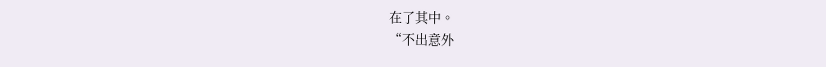在了其中。
“不出意外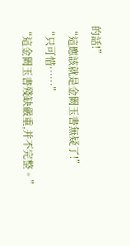的話!”
“這應該就是金闕玉書無疑了!”
“只可惜……”
“這金闕玉書殘缺嚴重,并不完整。”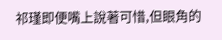祁瑾即便嘴上說著可惜,但眼角的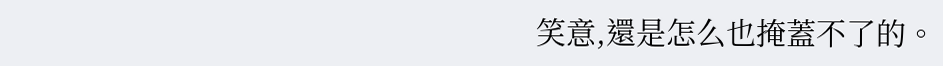笑意,還是怎么也掩蓋不了的。